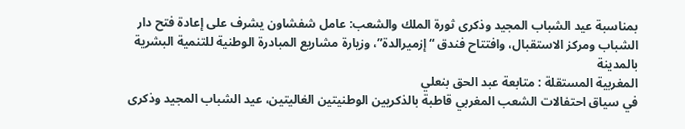بمناسبة عيد الشباب المجيد وذكرى ثورة الملك والشعب: عامل شفشاون يشرف على إعادة فتح دار الشباب ومركز الاستقبال، وافتتاح فندق “إزميرالدة”، وزيارة مشاريع المبادرة الوطنية للتنمية البشرية بالمدينة
المغربية المستقلة : متابعة عبد الحق بنعلي
في سياق احتفالات الشعب المغربي قاطبة بالذكريين الوطنيتين الغاليتين، عيد الشباب المجيد وذكرى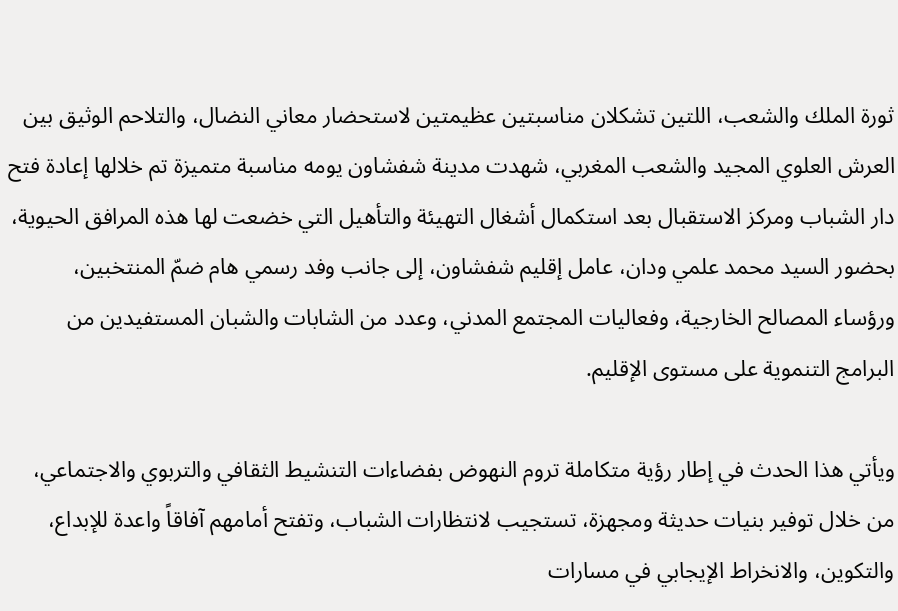ثورة الملك والشعب، اللتين تشكلان مناسبتين عظيمتين لاستحضار معاني النضال، والتلاحم الوثيق بين العرش العلوي المجيد والشعب المغربي، شهدت مدينة شفشاون يومه مناسبة متميزة تم خلالها إعادة فتح دار الشباب ومركز الاستقبال بعد استكمال أشغال التهيئة والتأهيل التي خضعت لها هذه المرافق الحيوية، بحضور السيد محمد علمي ودان، عامل إقليم شفشاون، إلى جانب وفد رسمي هام ضمّ المنتخبين، ورؤساء المصالح الخارجية، وفعاليات المجتمع المدني، وعدد من الشابات والشبان المستفيدين من البرامج التنموية على مستوى الإقليم.

ويأتي هذا الحدث في إطار رؤية متكاملة تروم النهوض بفضاءات التنشيط الثقافي والتربوي والاجتماعي، من خلال توفير بنيات حديثة ومجهزة، تستجيب لانتظارات الشباب، وتفتح أمامهم آفاقاً واعدة للإبداع، والتكوين، والانخراط الإيجابي في مسارات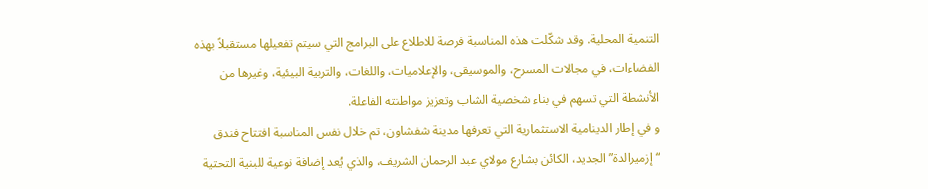التنمية المحلية. وقد شكّلت هذه المناسبة فرصة للاطلاع على البرامج التي سيتم تفعيلها مستقبلاً بهذه الفضاءات، في مجالات المسرح، والموسيقى، والإعلاميات، واللغات، والتربية البيئية، وغيرها من الأنشطة التي تسهم في بناء شخصية الشاب وتعزيز مواطنته الفاعلة.
و في إطار الدينامية الاستثمارية التي تعرفها مدينة شفشاون، تم خلال نفس المناسبة افتتاح فندق “إزميرالدة” الجديد، الكائن بشارع مولاي عبد الرحمان الشريف، والذي يُعد إضافة نوعية للبنية التحتية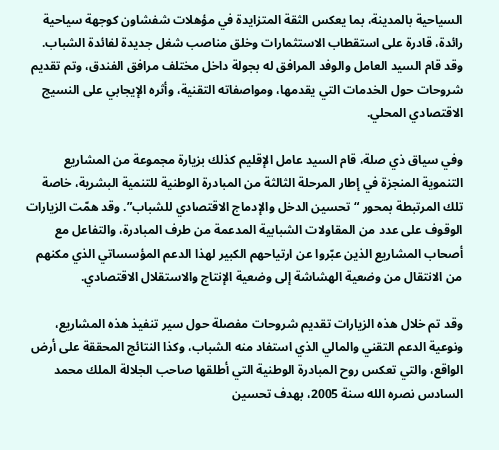السياحية بالمدينة، بما يعكس الثقة المتزايدة في مؤهلات شفشاون كوجهة سياحية رائدة، قادرة على استقطاب الاستثمارات وخلق مناصب شغل جديدة لفائدة الشباب. وقد قام السيد العامل والوفد المرافق له بجولة داخل مختلف مرافق الفندق، وتم تقديم شروحات حول الخدمات التي يقدمها، ومواصفاته التقنية، وأثره الإيجابي على النسيج الاقتصادي المحلي.

وفي سياق ذي صلة، قام السيد عامل الإقليم كذلك بزيارة مجموعة من المشاريع التنموية المنجزة في إطار المرحلة الثالثة من المبادرة الوطنية للتنمية البشرية، خاصة تلك المرتبطة بمحور “تحسين الدخل والإدماج الاقتصادي للشباب”. وقد همّت الزيارات الوقوف على عدد من المقاولات الشبابية المدعمة من طرف المبادرة، والتفاعل مع أصحاب المشاريع الذين عبّروا عن ارتياحهم الكبير لهذا الدعم المؤسساتي الذي مكنهم من الانتقال من وضعية الهشاشة إلى وضعية الإنتاج والاستقلال الاقتصادي.

وقد تم خلال هذه الزيارات تقديم شروحات مفصلة حول سير تنفيذ هذه المشاريع، ونوعية الدعم التقني والمالي الذي استفاد منه الشباب، وكذا النتائج المحققة على أرض الواقع، والتي تعكس روح المبادرة الوطنية التي أطلقها صاحب الجلالة الملك محمد السادس نصره الله سنة 2005، بهدف تحسين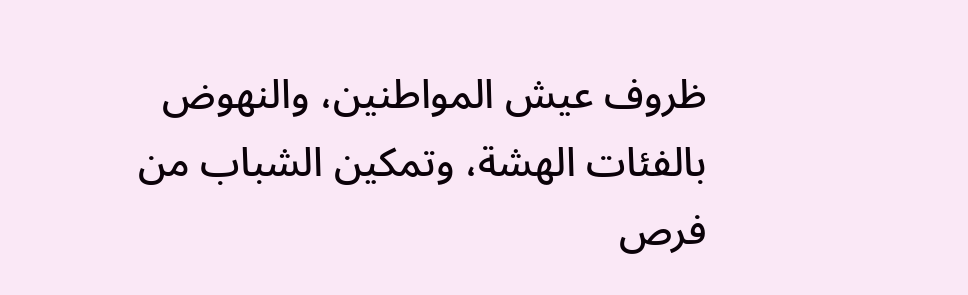ظروف عيش المواطنين، والنهوض بالفئات الهشة، وتمكين الشباب من فرص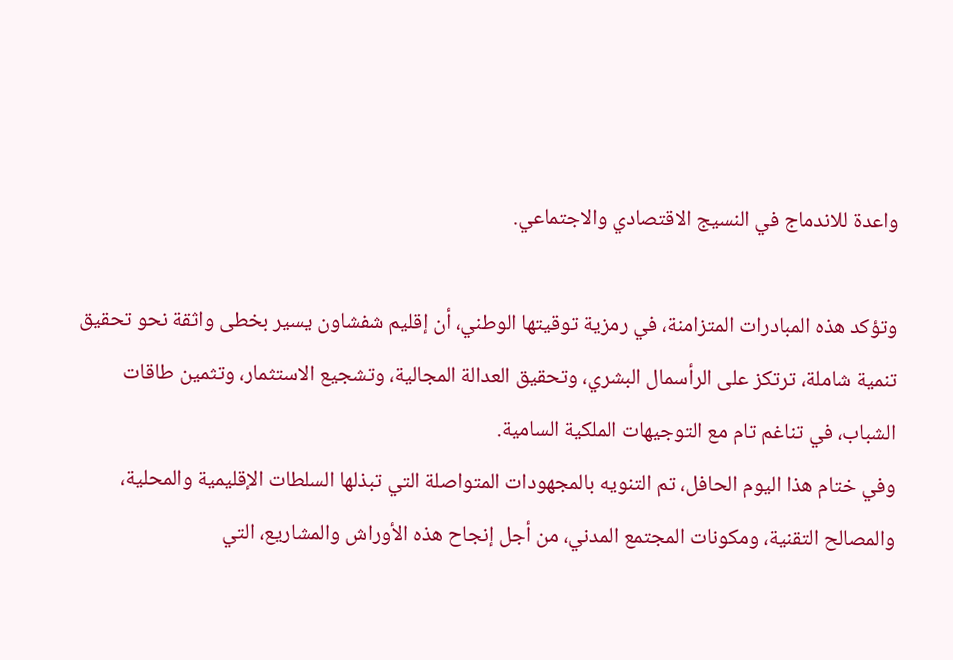واعدة للاندماج في النسيج الاقتصادي والاجتماعي.

وتؤكد هذه المبادرات المتزامنة، في رمزية توقيتها الوطني، أن إقليم شفشاون يسير بخطى واثقة نحو تحقيق تنمية شاملة، ترتكز على الرأسمال البشري، وتحقيق العدالة المجالية، وتشجيع الاستثمار، وتثمين طاقات الشباب، في تناغم تام مع التوجيهات الملكية السامية.
وفي ختام هذا اليوم الحافل، تم التنويه بالمجهودات المتواصلة التي تبذلها السلطات الإقليمية والمحلية، والمصالح التقنية، ومكونات المجتمع المدني، من أجل إنجاح هذه الأوراش والمشاريع، التي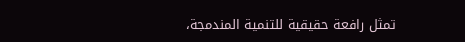تمثل رافعة حقيقية للتنمية المندمجة،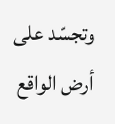وتجسّد على أرض الواقع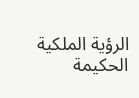الرؤية الملكية الحكيمة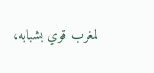لمغرب قوي بشبابه،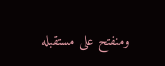ومنفتح على مستقبله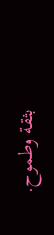بثقة وطموح.